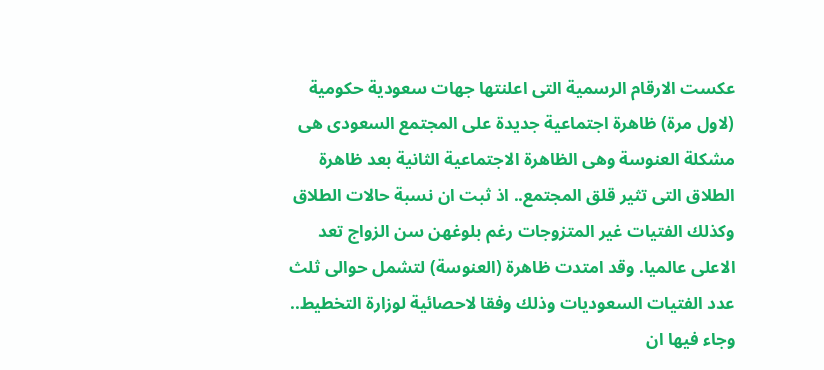عكست الارقام الرسمية التى اعلنتها جهات سعودية حكومية (لاول مرة) ظاهرة اجتماعية جديدة على المجتمع السعودى هى مشكلة العنوسة وهى الظاهرة الاجتماعية الثانية بعد ظاهرة الطلاق التى تثير قلق المجتمع.. اذ ثبت ان نسبة حالات الطلاق وكذلك الفتيات غير المتزوجات رغم بلوغهن سن الزواج تعد الاعلى عالميا. وقد امتدت ظاهرة (العنوسة) لتشمل حوالى ثلث عدد الفتيات السعوديات وذلك وفقا لاحصائية لوزارة التخطيط.. وجاء فيها ان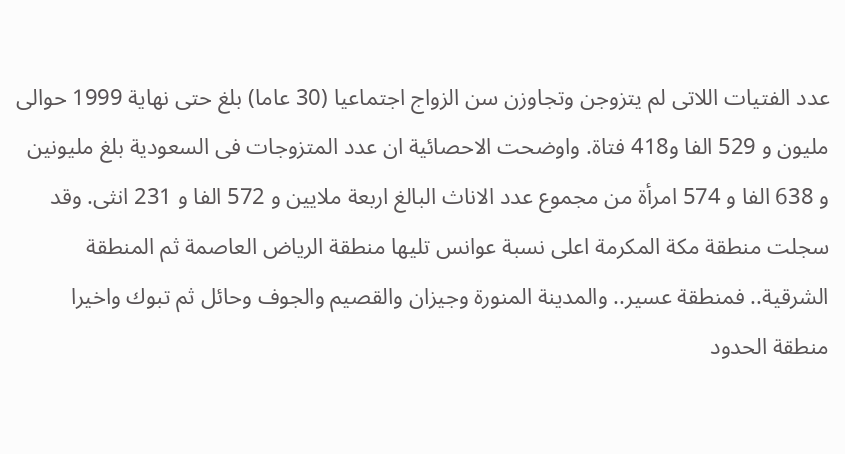عدد الفتيات اللاتى لم يتزوجن وتجاوزن سن الزواج اجتماعيا (30 عاما) بلغ حتى نهاية 1999 حوالى مليون و 529 الفا و418 فتاة. واوضحت الاحصائية ان عدد المتزوجات فى السعودية بلغ مليونين و 638 الفا و 574 امرأة من مجموع عدد الاناث البالغ اربعة ملايين و 572 الفا و 231 انثى. وقد سجلت منطقة مكة المكرمة اعلى نسبة عوانس تليها منطقة الرياض العاصمة ثم المنطقة الشرقية.. فمنطقة عسير.. والمدينة المنورة وجيزان والقصيم والجوف وحائل ثم تبوك واخيرا منطقة الحدود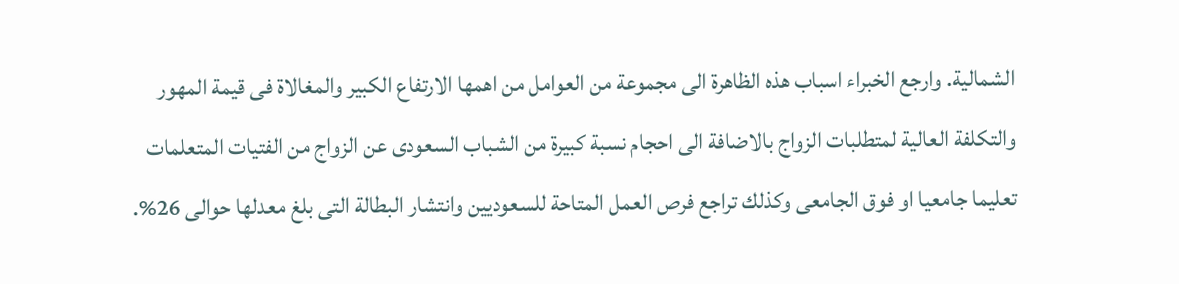الشمالية. وارجع الخبراء اسباب هذه الظاهرة الى مجموعة من العوامل من اهمها الارتفاع الكبير والمغالاة فى قيمة المهور والتكلفة العالية لمتطلبات الزواج بالاضافة الى احجام نسبة كبيرة من الشباب السعودى عن الزواج من الفتيات المتعلمات تعليما جامعيا او فوق الجامعى وكذلك تراجع فرص العمل المتاحة للسعوديين وانتشار البطالة التى بلغ معدلها حوالى 26%.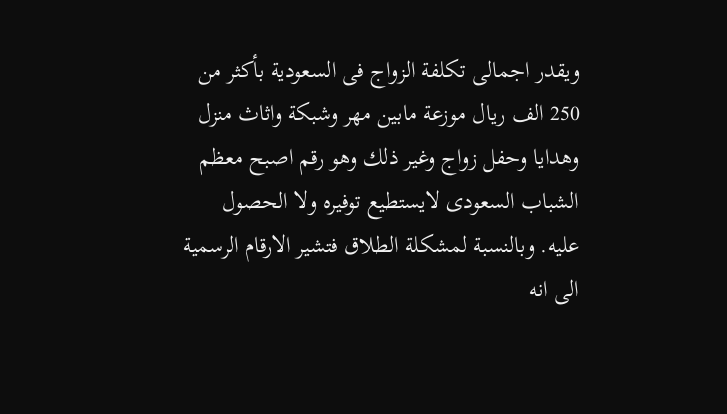ويقدر اجمالى تكلفة الزواج فى السعودية بأكثر من 250 الف ريال موزعة مابين مهر وشبكة واثاث منزل وهدايا وحفل زواج وغير ذلك وهو رقم اصبح معظم الشباب السعودى لايستطيع توفيره ولا الحصول عليه. وبالنسبة لمشكلة الطلاق فتشير الارقام الرسمية الى انه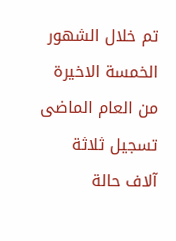تم خلال الشهور الخمسة الاخيرة من العام الماضى تسجيل ثلاثة آلاف حالة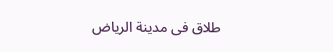طلاق فى مدينة الرياض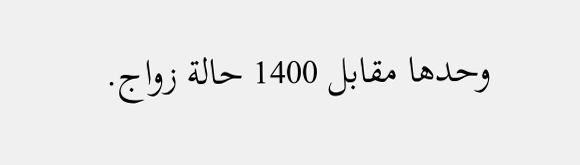وحدها مقابل 1400 حالة زواج.